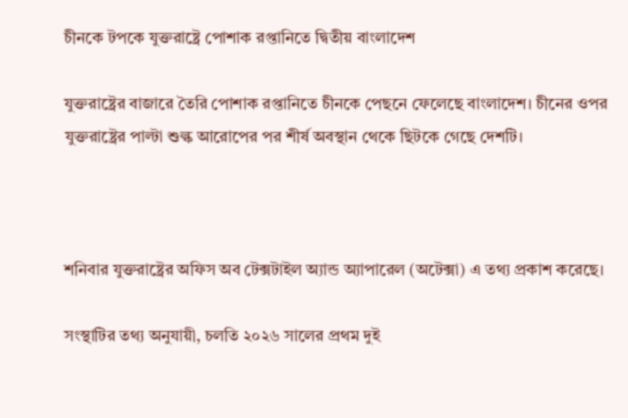চীনকে টপকে যুক্তরাষ্ট্রে পোশাক রপ্তানিতে দ্বিতীয় বাংলাদেশ

যুক্তরাষ্ট্রের বাজারে তৈরি পোশাক রপ্তানিতে চীনকে পেছনে ফেলেছে বাংলাদেশ। চীনের ওপর যুক্তরাষ্ট্রের পাল্টা শুল্ক আরোপের পর শীর্ষ অবস্থান থেকে ছিটকে গেছে দেশটি।



শনিবার যুক্তরাষ্ট্রের অফিস অব টেক্সটাইল অ্যান্ড অ্যাপারেল (অটেক্সা) এ তথ্য প্রকাশ করেছে।

সংস্থাটির তথ্য অনুযায়ী, চলতি ২০২৬ সালের প্রথম দুই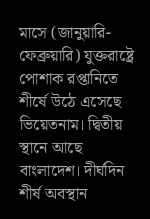মাসে (জানুয়ারি-ফেব্রুয়ারি) যুক্তরাষ্ট্রে পোশাক রপ্তানিতে শীর্ষে উঠে এসেছে ভিয়েতনাম। দ্বিতীয় স্থানে আছে বাংলাদেশ। দীর্ঘদিন শীর্ষ অবস্থান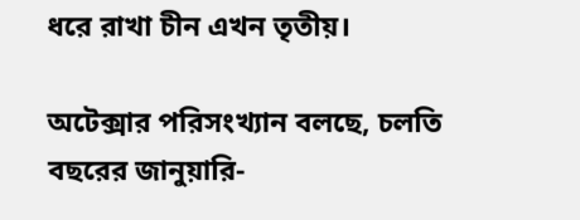ধরে রাখা চীন এখন তৃতীয়।

অটেক্সার পরিসংখ্যান বলছে, চলতি বছরের জানুয়ারি-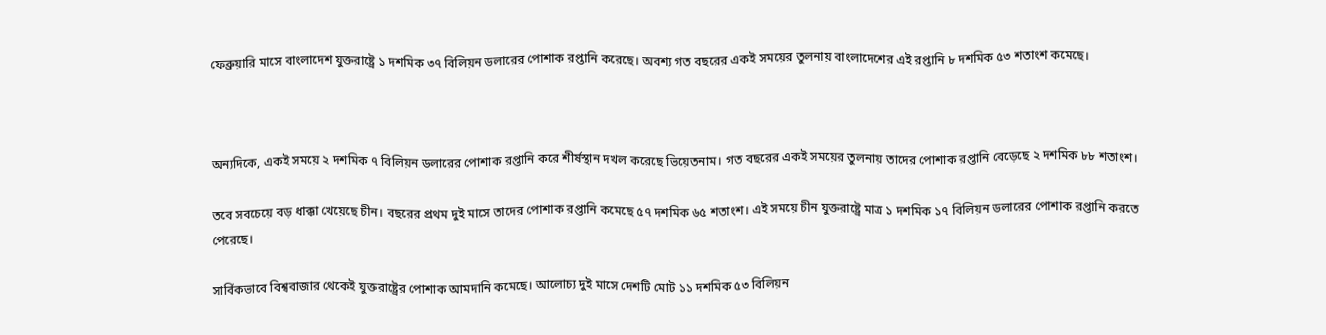ফেব্রুয়ারি মাসে বাংলাদেশ যুক্তরাষ্ট্রে ১ দশমিক ৩৭ বিলিয়ন ডলারের পোশাক রপ্তানি করেছে। অবশ্য গত বছরের একই সময়ের তুলনায় বাংলাদেশের এই রপ্তানি ৮ দশমিক ৫৩ শতাংশ কমেছে।



অন্যদিকে, একই সময়ে ২ দশমিক ৭ বিলিয়ন ডলারের পোশাক রপ্তানি করে শীর্ষস্থান দখল করেছে ভিয়েতনাম। গত বছরের একই সময়ের তুলনায় তাদের পোশাক রপ্তানি বেড়েছে ২ দশমিক ৮৮ শতাংশ।

তবে সবচেয়ে বড় ধাক্কা খেয়েছে চীন। বছরের প্রথম দুই মাসে তাদের পোশাক রপ্তানি কমেছে ৫৭ দশমিক ৬৫ শতাংশ। এই সময়ে চীন যুক্তরাষ্ট্রে মাত্র ১ দশমিক ১৭ বিলিয়ন ডলারের পোশাক রপ্তানি করতে পেরেছে।

সার্বিকভাবে বিশ্ববাজার থেকেই যুক্তরাষ্ট্রের পোশাক আমদানি কমেছে। আলোচ্য দুই মাসে দেশটি মোট ১১ দশমিক ৫৩ বিলিয়ন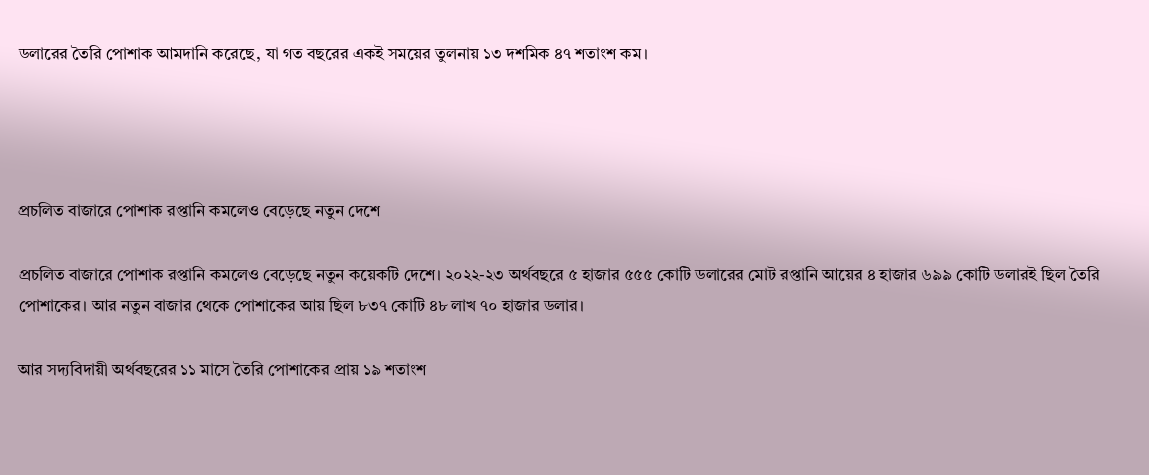ডলারের তৈরি পোশাক আমদানি করেছে, যা গত বছরের একই সময়ের তুলনায় ১৩ দশমিক ৪৭ শতাংশ কম।




প্রচলিত বাজারে পোশাক রপ্তানি কমলেও বেড়েছে নতুন দেশে

প্রচলিত বাজারে পোশাক রপ্তানি কমলেও বেড়েছে নতুন কয়েকটি দেশে। ২০২২-২৩ অর্থবছরে ৫ হাজার ৫৫৫ কোটি ডলারের মোট রপ্তানি আয়ের ৪ হাজার ৬৯৯ কোটি ডলারই ছিল তৈরি পোশাকের। আর নতুন বাজার থেকে পোশাকের আয় ছিল ৮৩৭ কোটি ৪৮ লাখ ৭০ হাজার ডলার।

আর সদ্যবিদায়ী অর্থবছরের ১১ মাসে তৈরি পোশাকের প্রায় ১৯ শতাংশ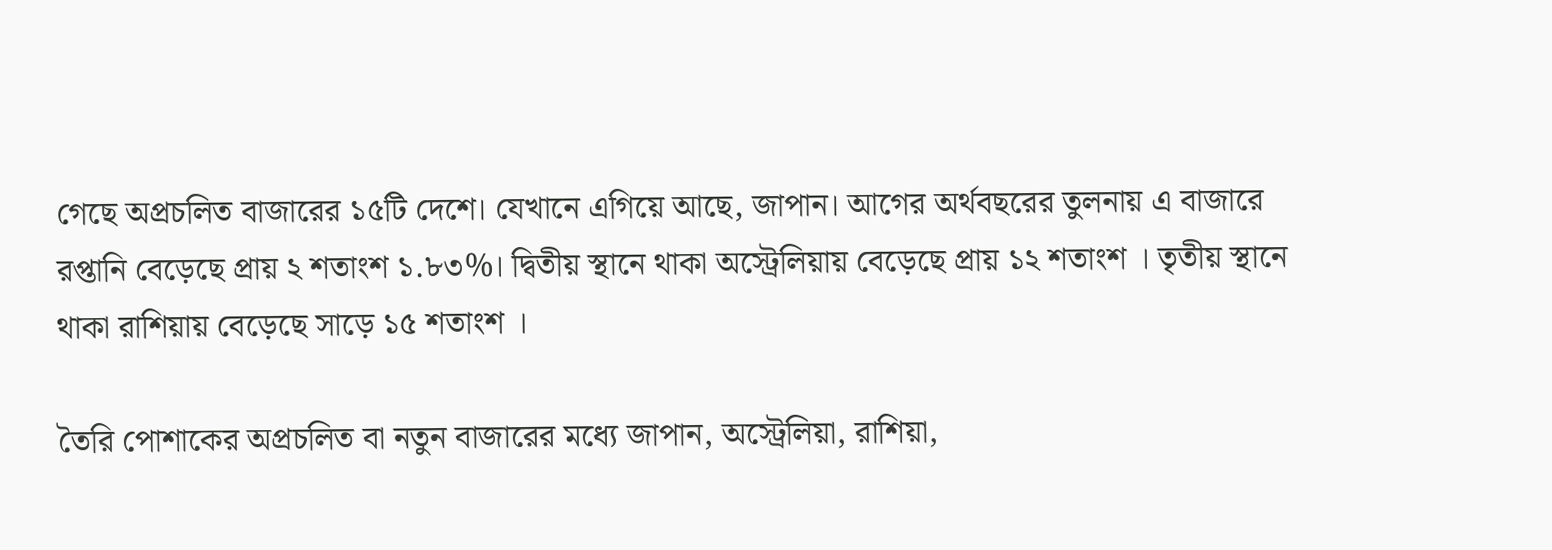গেছে অপ্রচলিত বাজারের ১৫টি দেশে। যেখানে এগিয়ে আছে, জাপান। আগের অর্থবছরের তুলনায় এ বাজারে রপ্তানি বেড়েছে প্রায় ২ শতাংশ ১.৮৩%। দ্বিতীয় স্থানে থাকা অস্ট্রেলিয়ায় বেড়েছে প্রায় ১২ শতাংশ । তৃতীয় স্থানে থাকা রাশিয়ায় বেড়েছে সাড়ে ১৫ শতাংশ ।

তৈরি পোশাকের অপ্রচলিত বা নতুন বাজারের মধ্যে জাপান, অস্ট্রেলিয়া, রাশিয়া,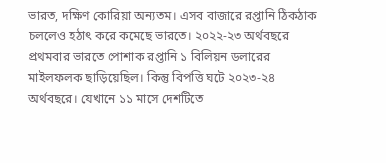ভারত, দক্ষিণ কোরিয়া অন্যতম। এসব বাজারে রপ্তানি ঠিকঠাক চললেও হঠাৎ করে কমেছে ভারতে। ২০২২-২৩ অর্থবছরে প্রথমবার ভারতে পোশাক রপ্তানি ১ বিলিয়ন ডলারের মাইলফলক ছাড়িয়েছিল। কিন্তু বিপত্তি ঘটে ২০২৩-২৪ অর্থবছরে। যেখানে ১১ মাসে দেশটিতে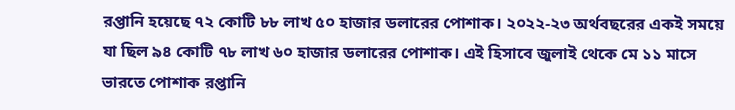রপ্তানি হয়েছে ৭২ কোটি ৮৮ লাখ ৫০ হাজার ডলারের পোশাক। ২০২২-২৩ অর্থবছরের একই সময়ে যা ছিল ৯৪ কোটি ৭৮ লাখ ৬০ হাজার ডলারের পোশাক। এই হিসাবে জুলাই থেকে মে ১১ মাসে ভারতে পোশাক রপ্তানি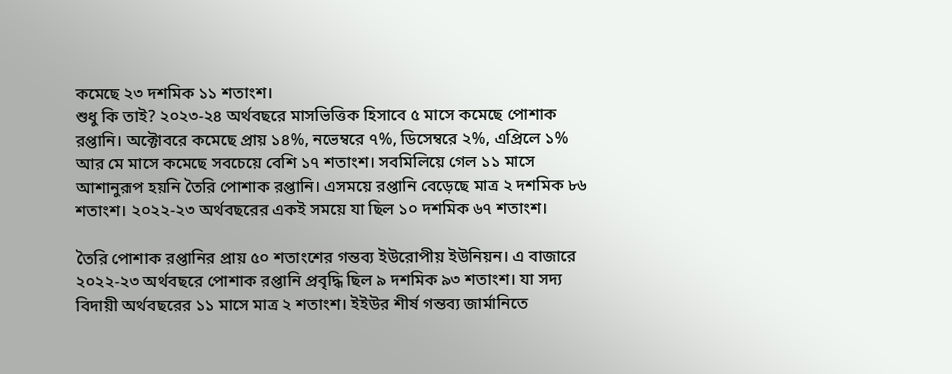কমেছে ২৩ দশমিক ১১ শতাংশ।
শুধু কি তাই? ২০২৩-২৪ অর্থবছরে মাসভিত্তিক হিসাবে ৫ মাসে কমেছে পোশাক রপ্তানি। অক্টোবরে কমেছে প্রায় ১৪%, নভেম্বরে ৭%, ডিসেম্বরে ২%, এপ্রিলে ১% আর মে মাসে কমেছে সবচেয়ে বেশি ১৭ শতাংশ। সবমিলিয়ে গেল ১১ মাসে আশানুরূপ হয়নি তৈরি পোশাক রপ্তানি। এসময়ে রপ্তানি বেড়েছে মাত্র ২ দশমিক ৮৬ শতাংশ। ২০২২-২৩ অর্থবছরের একই সময়ে যা ছিল ১০ দশমিক ৬৭ শতাংশ।

তৈরি পোশাক রপ্তানির প্রায় ৫০ শতাংশের গন্তব্য ইউরোপীয় ইউনিয়ন। এ বাজারে ২০২২-২৩ অর্থবছরে পোশাক রপ্তানি প্রবৃদ্ধি ছিল ৯ দশমিক ৯৩ শতাংশ। যা সদ্য বিদায়ী অর্থবছরের ১১ মাসে মাত্র ২ শতাংশ। ইইউর শীর্ষ গন্তব্য জার্মানিতে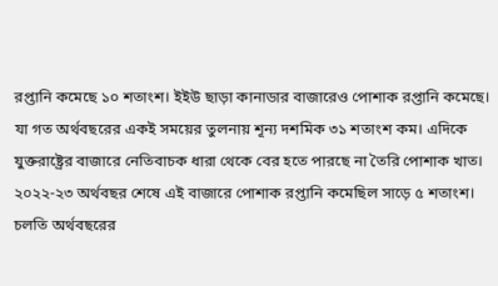রপ্তানি কমেছে ১০ শতাংশ। ইইউ ছাড়া কানাডার বাজারেও পোশাক রপ্তানি কমেছে। যা গত অর্থবছরের একই সময়ের তুলনায় শূন্য দশমিক ৩১ শতাংশ কম। এদিকে যুক্তরাষ্ট্রের বাজারে নেতিবাচক ধারা থেকে বের হতে পারছে না তৈরি পোশাক খাত। ২০২২-২৩ অর্থবছর শেষে এই বাজারে পোশাক রপ্তানি কমেছিল সাড়ে ৫ শতাংশ। চলতি অর্থবছরের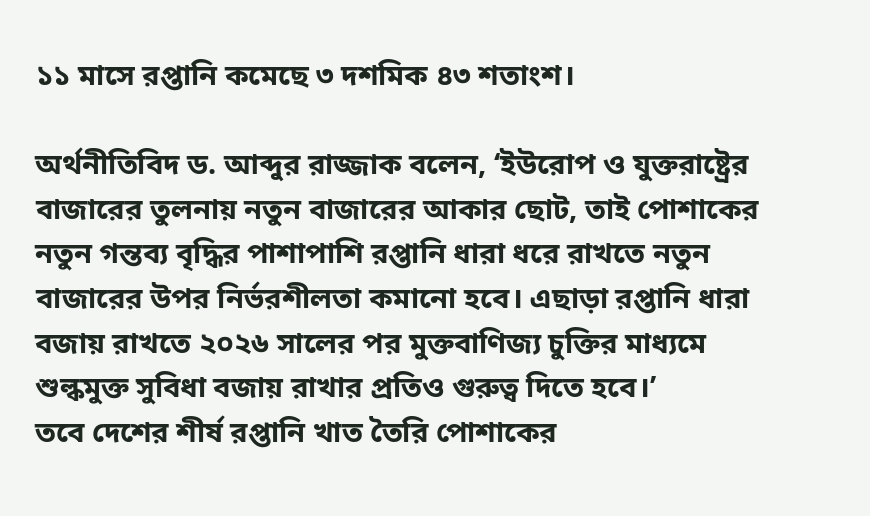১১ মাসে রপ্তানি কমেছে ৩ দশমিক ৪৩ শতাংশ।

অর্থনীতিবিদ ড. আব্দুর রাজ্জাক বলেন, ‘ইউরোপ ও যুক্তরাষ্ট্রের বাজারের তুলনায় নতুন বাজারের আকার ছোট, তাই পোশাকের নতুন গন্তব্য বৃদ্ধির পাশাপাশি রপ্তানি ধারা ধরে রাখতে নতুন বাজারের উপর নির্ভরশীলতা কমানো হবে। এছাড়া রপ্তানি ধারা বজায় রাখতে ২০২৬ সালের পর মুক্তবাণিজ্য চুক্তির মাধ্যমে শুল্কমুক্ত সুবিধা বজায় রাখার প্রতিও গুরুত্ব দিতে হবে।’
তবে দেশের শীর্ষ রপ্তানি খাত তৈরি পোশাকের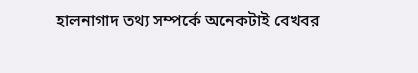হালনাগাদ তথ্য সম্পর্কে অনেকটাই বেখবর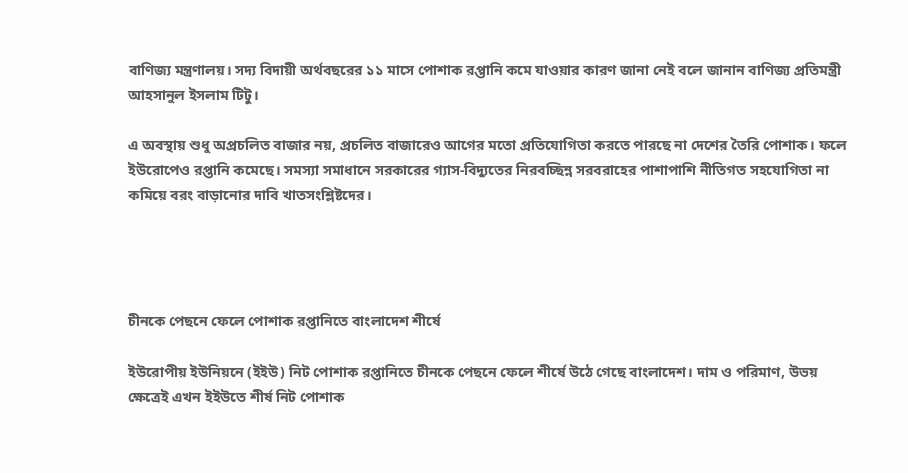বাণিজ্য মন্ত্রণালয়। সদ্য বিদায়ী অর্থবছরের ১১ মাসে পোশাক রপ্তানি কমে যাওয়ার কারণ জানা নেই বলে জানান বাণিজ্য প্রতিমন্ত্রী আহসানুল ইসলাম টিটু।

এ অবস্থায় শুধু অপ্রচলিত বাজার নয়, প্রচলিত বাজারেও আগের মতো প্রতিযোগিতা করতে পারছে না দেশের তৈরি পোশাক। ফলে ইউরোপেও রপ্তানি কমেছে। সমস্যা সমাধানে সরকারের গ্যাস-বিদ্যুতের নিরবচ্ছিন্ন সরবরাহের পাশাপাশি নীতিগত সহযোগিতা না কমিয়ে বরং বাড়ানোর দাবি খাতসংশ্লিষ্টদের।




চীনকে পেছনে ফেলে পোশাক রপ্তানিতে বাংলাদেশ শীর্ষে

ইউরোপীয় ইউনিয়নে (ইইউ) নিট পোশাক রপ্তানিতে চীনকে পেছনে ফেলে শীর্ষে উঠে গেছে বাংলাদেশ। দাম ও পরিমাণ, উভয় ক্ষেত্রেই এখন ইইউতে শীর্ষ নিট পোশাক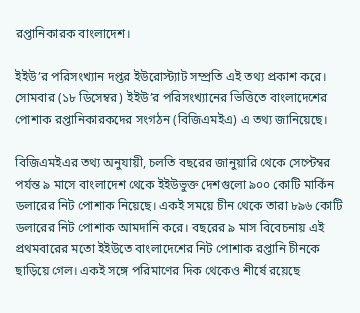রপ্তানিকারক বাংলাদেশ।

ইইউ’র পরিসংখ্যান দপ্তর ইউরোস্ট্যাট সম্প্রতি এই তথ্য প্রকাশ করে। সোমবার (১৮ ডিসেম্বর) ইইউ’র পরিসংখ্যানের ভিত্তিতে বাংলাদেশের পোশাক রপ্তানিকারকদের সংগঠন (বিজিএমইএ) এ তথ্য জানিয়েছে।

বিজিএমইএর তথ্য অনুযায়ী, চলতি বছরের জানুয়ারি থেকে সেপ্টেম্বর পর্যন্ত ৯ মাসে বাংলাদেশ থেকে ইইউভুক্ত দেশগুলো ৯০০ কোটি মার্কিন ডলারের নিট পোশাক নিয়েছে। একই সময়ে চীন থেকে তারা ৮৯৬ কোটি ডলারের নিট পোশাক আমদানি করে। বছরের ৯ মাস বিবেচনায় এই প্রথমবারের মতো ইইউতে বাংলাদেশের নিট পোশাক রপ্তানি চীনকে ছাড়িয়ে গেল। একই সঙ্গে পরিমাণের দিক থেকেও শীর্ষে রয়েছে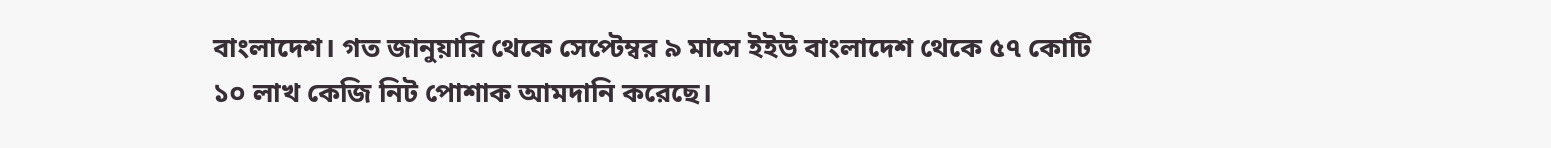বাংলাদেশ। গত জানুয়ারি থেকে সেপ্টেম্বর ৯ মাসে ইইউ বাংলাদেশ থেকে ৫৭ কোটি ১০ লাখ কেজি নিট পোশাক আমদানি করেছে।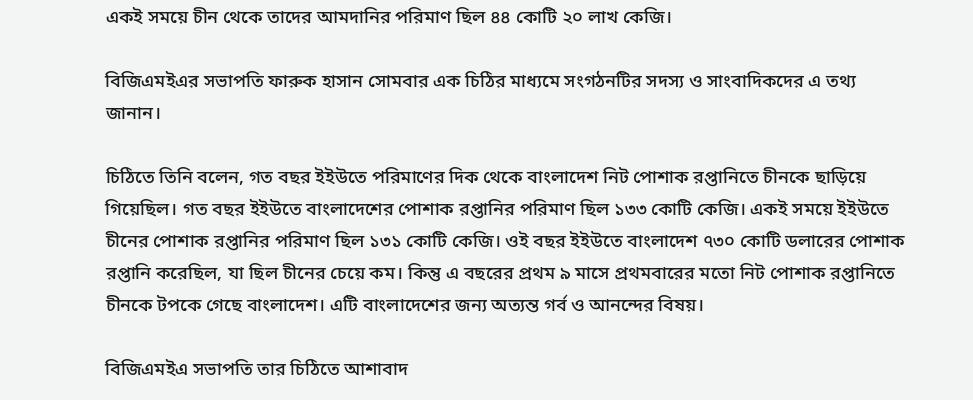একই সময়ে চীন থেকে তাদের আমদানির পরিমাণ ছিল ৪৪ কোটি ২০ লাখ কেজি।

বিজিএমইএর সভাপতি ফারুক হাসান সোমবার এক চিঠির মাধ্যমে সংগঠনটির সদস্য ও সাংবাদিকদের এ তথ্য জানান।

চিঠিতে তিনি বলেন, গত বছর ইইউতে পরিমাণের দিক থেকে বাংলাদেশ নিট পোশাক রপ্তানিতে চীনকে ছাড়িয়ে গিয়েছিল। গত বছর ইইউতে বাংলাদেশের পোশাক রপ্তানির পরিমাণ ছিল ১৩৩ কোটি কেজি। একই সময়ে ইইউতে চীনের পোশাক রপ্তানির পরিমাণ ছিল ১৩১ কোটি কেজি। ওই বছর ইইউতে বাংলাদেশ ৭৩০ কোটি ডলারের পোশাক রপ্তানি করেছিল, যা ছিল চীনের চেয়ে কম। কিন্তু এ বছরের প্রথম ৯ মাসে প্রথমবারের মতো নিট পোশাক রপ্তানিতে চীনকে টপকে গেছে বাংলাদেশ। এটি বাংলাদেশের জন্য অত্যন্ত গর্ব ও আনন্দের বিষয়।

বিজিএমইএ সভাপতি তার চিঠিতে আশাবাদ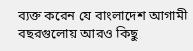ব্যক্ত করেন যে বাংলাদেশ আগামী বছরগুলোয় আরও কিছু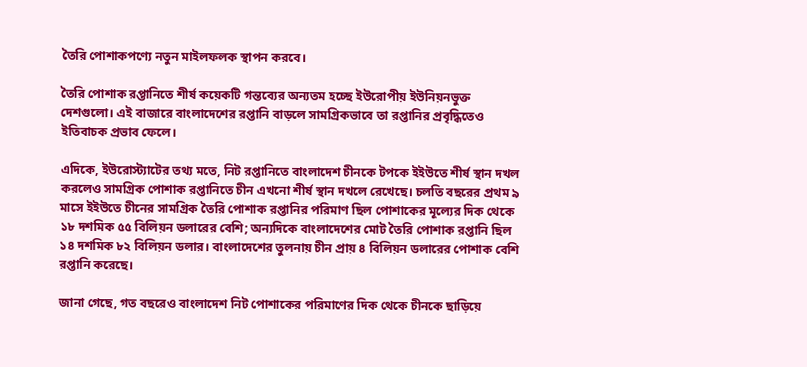তৈরি পোশাকপণ্যে নতুন মাইলফলক স্থাপন করবে।

তৈরি পোশাক রপ্তানিতে শীর্ষ কয়েকটি গন্তব্যের অন্যতম হচ্ছে ইউরোপীয় ইউনিয়নভুক্ত দেশগুলো। এই বাজারে বাংলাদেশের রপ্তানি বাড়লে সামগ্রিকভাবে তা রপ্তানির প্রবৃদ্ধিতেও ইতিবাচক প্রভাব ফেলে।

এদিকে, ইউরোস্ট্যাটের তথ্য মতে, নিট রপ্তানিতে বাংলাদেশ চীনকে টপকে ইইউতে শীর্ষ স্থান দখল করলেও সামগ্রিক পোশাক রপ্তানিতে চীন এখনো শীর্ষ স্থান দখলে রেখেছে। চলতি বছরের প্রথম ৯ মাসে ইইউতে চীনের সামগ্রিক তৈরি পোশাক রপ্তানির পরিমাণ ছিল পোশাকের মূল্যের দিক থেকে ১৮ দশমিক ৫৫ বিলিয়ন ডলারের বেশি; অন্যদিকে বাংলাদেশের মোট তৈরি পোশাক রপ্তানি ছিল ১৪ দশমিক ৮২ বিলিয়ন ডলার। বাংলাদেশের তুলনায় চীন প্রায় ৪ বিলিয়ন ডলারের পোশাক বেশি রপ্তানি করেছে।

জানা গেছে, গত বছরেও বাংলাদেশ নিট পোশাকের পরিমাণের দিক থেকে চীনকে ছাড়িয়ে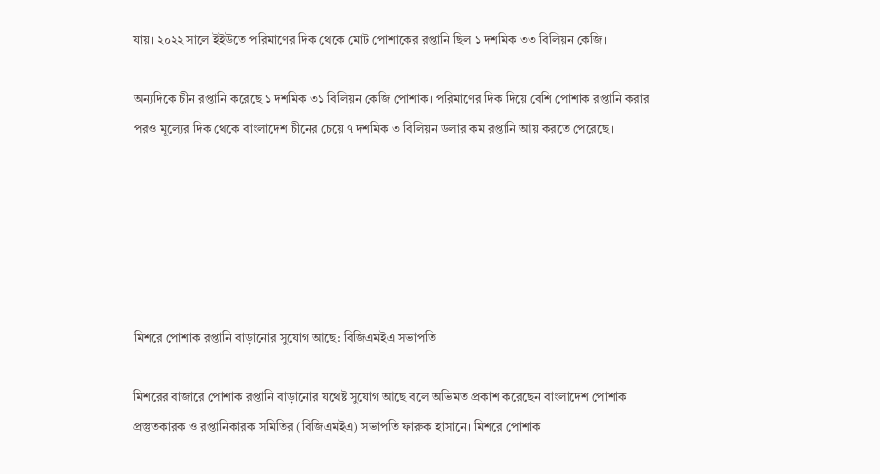যায়। ২০২২ সালে ইইউতে পরিমাণের দিক থেকে মোট পোশাকের রপ্তানি ছিল ১ দশমিক ৩৩ বিলিয়ন কেজি।

অন্যদিকে চীন রপ্তানি করেছে ১ দশমিক ৩১ বিলিয়ন কেজি পোশাক। পরিমাণের দিক দিয়ে বেশি পোশাক রপ্তানি করার পরও মূল্যের দিক থেকে বাংলাদেশ চীনের চেয়ে ৭ দশমিক ৩ বিলিয়ন ডলার কম রপ্তানি আয় করতে পেরেছে।






মিশরে পোশাক রপ্তানি বাড়ানোর সুযোগ আছে: বিজিএমইএ সভাপতি

মিশরের বাজারে পোশাক রপ্তানি বাড়ানোর যথেষ্ট সুযোগ আছে বলে অভিমত প্রকাশ করেছেন বাংলাদেশ পোশাক প্রস্তুতকারক ও রপ্তানিকারক সমিতির (বিজিএমইএ) সভাপতি ফারুক হাসানে। মিশরে পোশাক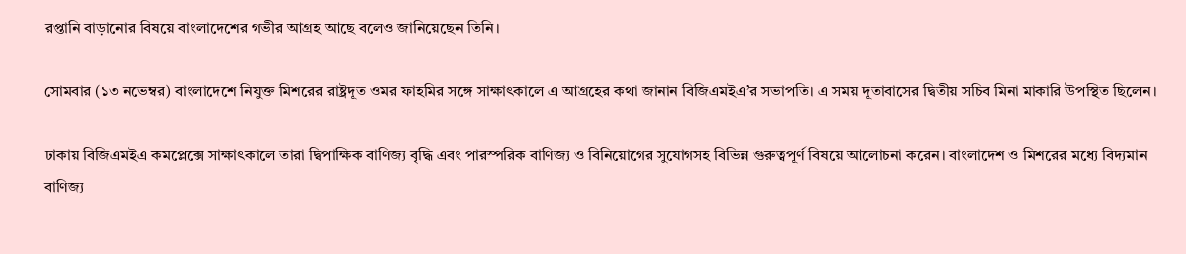রপ্তানি বাড়ানোর বিষয়ে বাংলাদেশের গভীর আগ্রহ আছে বলেও জানিয়েছেন তিনি।

সোমবার (১৩ নভেম্বর) বাংলাদেশে নিযুক্ত মিশরের রাষ্ট্রদূত ওমর ফাহমির সঙ্গে সাক্ষাৎকালে এ আগ্রহের কথা জানান বিজিএমইএ’র সভাপতি। এ সময় দূতাবাসের দ্বিতীয় সচিব মিনা মাকারি উপস্থিত ছিলেন।

ঢাকায় বিজিএমইএ কমপ্লেক্সে সাক্ষাৎকালে তারা দ্বিপাক্ষিক বাণিজ্য বৃদ্ধি এবং পারস্পরিক বাণিজ্য ও বিনিয়োগের সুযোগসহ বিভিন্ন গুরুত্বপূর্ণ বিষয়ে আলোচনা করেন। বাংলাদেশ ও মিশরের মধ্যে বিদ্যমান বাণিজ্য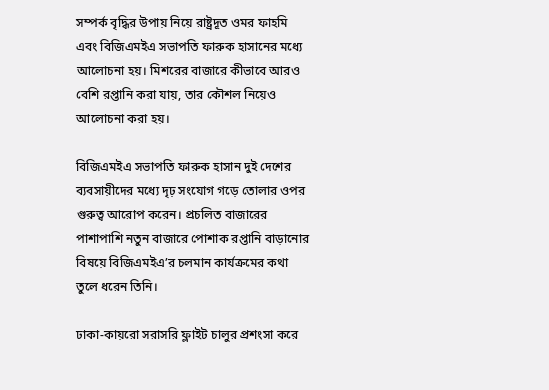সম্পর্ক বৃদ্ধির উপায় নিয়ে রাষ্ট্রদূত ওমর ফাহমি এবং বিজিএমইএ সভাপতি ফারুক হাসানের মধ্যে আলোচনা হয়। মিশরের বাজারে কীভাবে আরও বেশি রপ্তানি করা যায়, তার কৌশল নিয়েও আলোচনা করা হয়।

বিজিএমইএ সভাপতি ফারুক হাসান দুই দেশের ব্যবসায়ীদের মধ্যে দৃঢ় সংযোগ গড়ে তোলার ওপর গুরুত্ব আরোপ করেন। প্রচলিত বাজারের পাশাপাশি নতুন বাজারে পোশাক রপ্তানি বাড়ানোর বিষয়ে বিজিএমইএ’র চলমান কার্যক্রমের কথা তুলে ধরেন তিনি।

ঢাকা-কায়রো সরাসরি ফ্লাইট চালুর প্রশংসা করে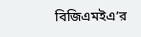বিজিএমইএ’র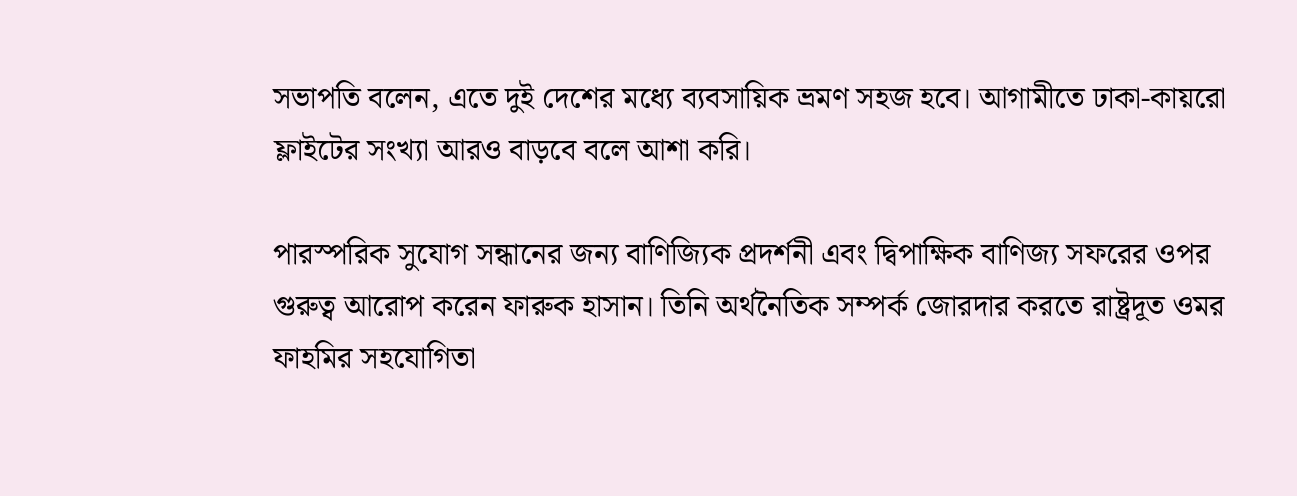সভাপতি বলেন, এতে দুই দেশের মধ্যে ব্যবসায়িক ভ্রমণ সহজ হবে। আগামীতে ঢাকা-কায়রো ফ্লাইটের সংখ্যা আরও বাড়বে বলে আশা করি।

পারস্পরিক সুযোগ সন্ধানের জন্য বাণিজ্যিক প্রদর্শনী এবং দ্বিপাক্ষিক বাণিজ্য সফরের ওপর গুরুত্ব আরোপ করেন ফারুক হাসান। তিনি অর্থনৈতিক সম্পর্ক জোরদার করতে রাষ্ট্রদূত ওমর ফাহমির সহযোগিতা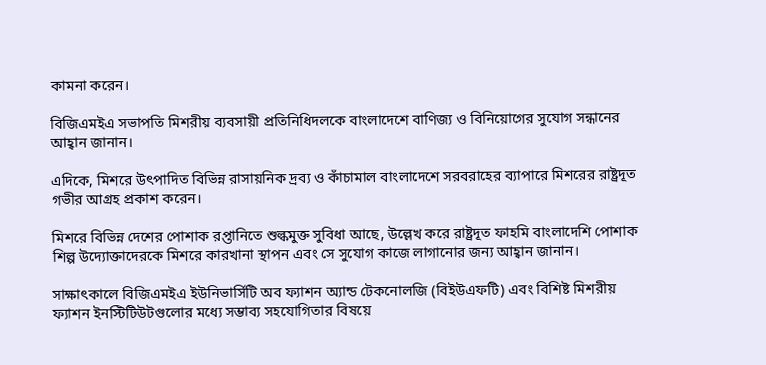কামনা করেন।

বিজিএমইএ সভাপতি মিশরীয় ব্যবসায়ী প্রতিনিধিদলকে বাংলাদেশে বাণিজ্য ও বিনিয়োগের সুযোগ সন্ধানের আহ্বান জানান।

এদিকে, মিশরে উৎপাদিত বিভিন্ন রাসায়নিক দ্রব্য ও কাঁচামাল বাংলাদেশে সরবরাহের ব্যাপারে মিশরের রাষ্ট্রদূত গভীর আগ্রহ প্রকাশ করেন।

মিশরে বিভিন্ন দেশের পোশাক রপ্তানিতে শুল্কমুক্ত সুবিধা আছে, উল্লেখ করে রাষ্ট্রদূত ফাহমি বাংলাদেশি পোশাক শিল্প উদ্যোক্তাদেরকে মিশরে কারখানা স্থাপন এবং সে সুযোগ কাজে লাগানোর জন্য আহ্বান জানান।

সাক্ষাৎকালে বিজিএমইএ ইউনিভার্সিটি অব ফ্যাশন অ্যান্ড টেকনোলজি (বিইউএফটি) এবং বিশিষ্ট মিশরীয় ফ্যাশন ইনস্টিটিউটগুলোর মধ্যে সম্ভাব্য সহযোগিতার বিষয়ে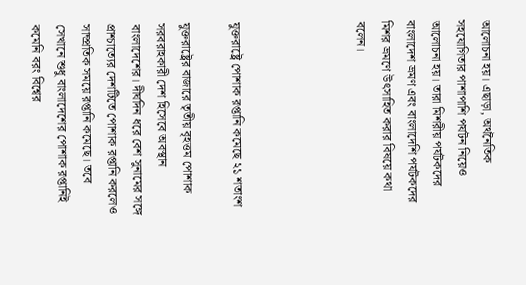আলোচনা হয়। এছাড়া, অর্থনৈতিক সহযোগিতার পাশাপাশি পর্যটন নিয়েও আলোচনা হয়। তারা মিশরীয় পর্যটকদের বাংলাদেশ ভ্রমণ এবং বাংলাদেশি পর্যটকদের মিশর ভ্রমণে উৎসাহিত করার বিষয়ে কথা বলেন।




যুক্তরাষ্ট্রে পোশাক রপ্তানি কমেছে ২১ শতাংশ

যুক্তরাষ্ট্রের বাজারে তৃতীয় বৃহত্তম পোশাক সরবরাহকারী দেশ হিসেবে অবস্থান বাংলাদেশের। দীর্ঘদিন ধরে বেশ সুনামের সঙ্গে প্রাশ্চাত্যের দেশটিতে পোশাক রপ্তানি করলেও সাম্প্রতিক সময়ে রপ্তানি কমেছে। তবে সেখানে শুধু বাংলাদেশের পোশাক রপ্তানিই কমেনি বরং বিশ্বের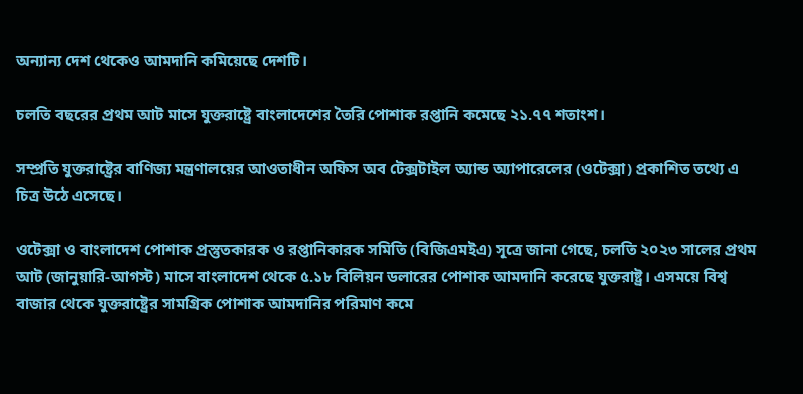অন্যান্য দেশ থেকেও আমদানি কমিয়েছে দেশটি।

চলতি বছরের প্রথম আট মাসে যুক্তরাষ্ট্রে বাংলাদেশের তৈরি পোশাক রপ্তানি কমেছে ২১.৭৭ শতাংশ।

সম্প্রতি যুক্তরাষ্ট্রের বাণিজ্য মন্ত্রণালয়ের আওতাধীন অফিস অব টেক্সটাইল অ্যান্ড অ্যাপারেলের (ওটেক্সা) প্রকাশিত তথ্যে এ চিত্র উঠে এসেছে।

ওটেক্সা ও বাংলাদেশ পোশাক প্রস্তুতকারক ও রপ্তানিকারক সমিতি (বিজিএমইএ) সূত্রে জানা গেছে, চলতি ২০২৩ সালের প্রথম আট (জানুয়ারি-আগস্ট) মাসে বাংলাদেশ থেকে ৫.১৮ বিলিয়ন ডলারের পোশাক আমদানি করেছে যুক্তরাষ্ট্র। এসময়ে বিশ্ব বাজার থেকে যুক্তরাষ্ট্রের সামগ্রিক পোশাক আমদানির পরিমাণ কমে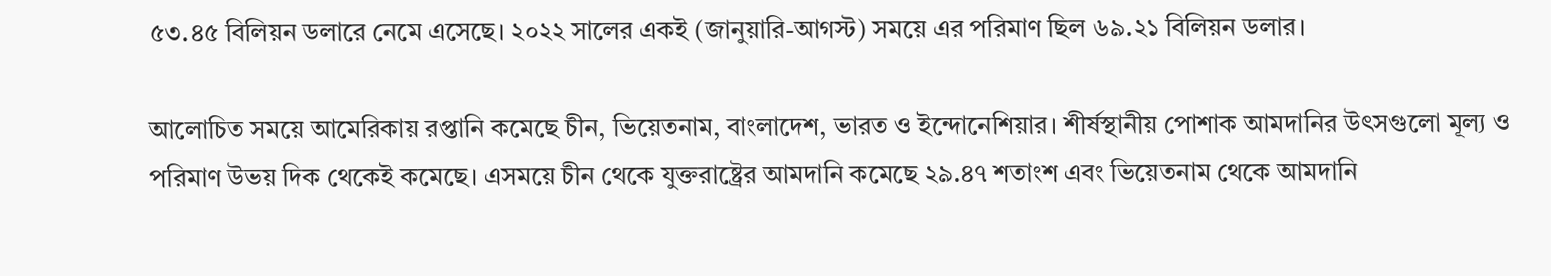৫৩.৪৫ বিলিয়ন ডলারে নেমে এসেছে। ২০২২ সালের একই (জানুয়ারি-আগস্ট) সময়ে এর পরিমাণ ছিল ৬৯.২১ বিলিয়ন ডলার।

আলোচিত সময়ে আমেরিকায় রপ্তানি কমেছে চীন, ভিয়েতনাম, বাংলাদেশ, ভারত ও ইন্দোনেশিয়ার। শীর্ষস্থানীয় পোশাক আমদানির উৎসগুলো মূল্য ও পরিমাণ উভয় দিক থেকেই কমেছে। এসময়ে চীন থেকে যুক্তরাষ্ট্রের আমদানি কমেছে ২৯.৪৭ শতাংশ এবং ভিয়েতনাম থেকে আমদানি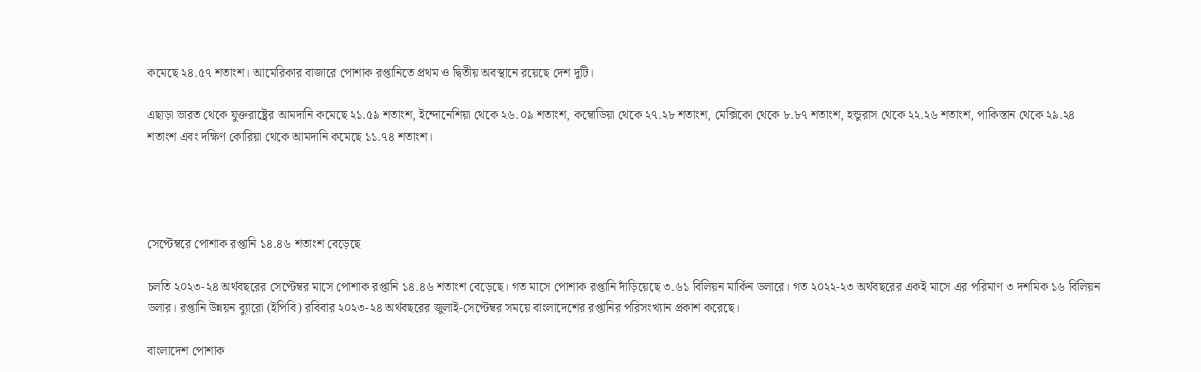কমেছে ২৪.৫৭ শতাংশ। আমেরিকার বাজারে পোশাক রপ্তানিতে প্রথম ও দ্বিতীয় অবস্থানে রয়েছে দেশ দুটি।

এছাড়া ভারত থেকে যুক্তরাষ্ট্রের আমদানি কমেছে ২১.৫৯ শতাংশ, ইন্দোনেশিয়া থেকে ২৬.০৯ শতাংশ, কম্বোডিয়া থেকে ২৭.২৮ শতাংশ, মেক্সিকো থেকে ৮.৮৭ শতাংশ, হন্ডুরাস থেকে ২২.২৬ শতাংশ, পাকিস্তান থেকে ২৯.২৪ শতাংশ এবং দক্ষিণ কোরিয়া থেকে আমদানি কমেছে ১১.৭৪ শতাংশ।




সেপ্টেম্বরে পোশাক রপ্তানি ১৪.৪৬ শতাংশ বেড়েছে

চলতি ২০২৩-২৪ অর্থবছরের সেপ্টেম্বর মাসে পোশাক রপ্তানি ১৪.৪৬ শতাংশ বেড়েছে। গত মাসে পোশাক রপ্তানি দাঁড়িয়েছে ৩.৬১ বিলিয়ন মার্কিন ডলারে। গত ২০২২-২৩ অর্থবছরের একই মাসে এর পরিমাণ ৩ দশমিক ১৬ বিলিয়ন ডলার। রপ্তানি উন্নয়ন ব্যুারো (ইপিবি) রবিবার ২০২৩-২৪ অর্থবছরের জুলাই-সেপ্টেম্বর সময়ে বাংলাদেশের রপ্তানির পরিসংখ্যান প্রকাশ করেছে।

বাংলাদেশ পোশাক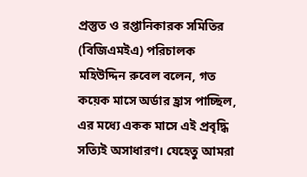প্রস্তুত ও রপ্তানিকারক সমিতির (বিজিএমইএ) পরিচালক মহিউদ্দিন রুবেল বলেন, গত কয়েক মাসে অর্ডার হ্রাস পাচ্ছিল, এর মধ্যে একক মাসে এই প্রবৃদ্ধি সত্যিই অসাধারণ। যেহেতু আমরা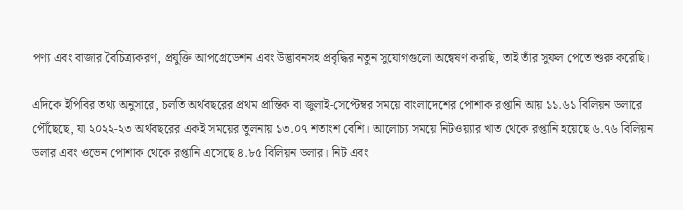পণ্য এবং বাজার বৈচিত্র্যকরণ, প্রযুক্তি আপগ্রেডেশন এবং উদ্ভাবনসহ প্রবৃদ্ধির নতুন সুযোগগুলো অন্বেষণ করছি, তাই তাঁর সুফল পেতে শুরু করেছি।

এদিকে ইপিবির তথ্য অনুসারে, চলতি অর্থবছরের প্রথম প্রান্তিক বা জুলাই-সেপ্টেম্বর সময়ে বাংলাদেশের পোশাক রপ্তানি আয় ১১.৬১ বিলিয়ন ডলারে পৌঁছেছে, যা ২০২২-২৩ অর্থবছরের একই সময়ের তুলনায় ১৩.০৭ শতাংশ বেশি। আলোচ্য সময়ে নিটওয়্যার খাত থেকে রপ্তানি হয়েছে ৬.৭৬ বিলিয়ন ডলার এবং ওভেন পোশাক থেকে রপ্তানি এসেছে ৪.৮৫ বিলিয়ন ডলার। নিট এবং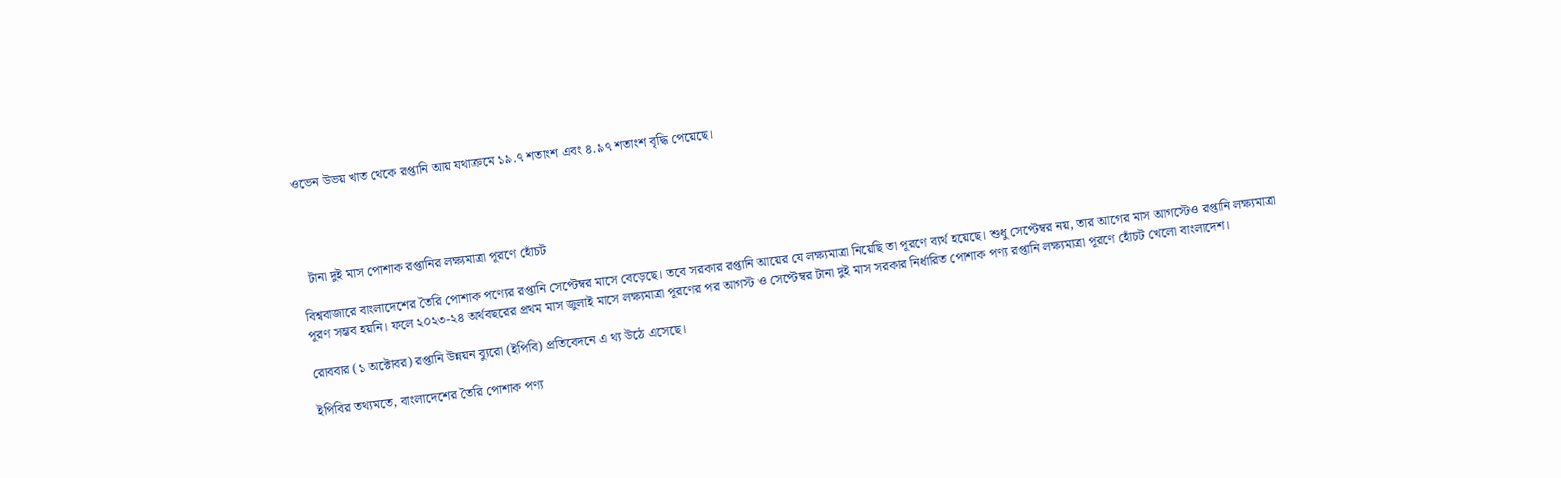ওভেন উভয় খাত থেকে রপ্তানি আয় যথাক্রমে ১৯.৭ শতাংশ এবং ৪.৯৭ শতাংশ বৃদ্ধি পেয়েছে।




  টানা দুই মাস পোশাক রপ্তানির লক্ষ্যমাত্রা পূরণে হোঁচট

বিশ্ববাজারে বাংলাদেশের তৈরি পোশাক পণ্যের রপ্তানি সেপ্টেম্বর মাসে বেড়েছে। তবে সরকার রপ্তানি আয়ের যে লক্ষ্যমাত্রা নিয়েছি তা পূরণে ব্যর্থ হয়েছে। শুধু সেপ্টেম্বর নয়, তার আগের মাস আগস্টেও রপ্তানি লক্ষ্যমাত্রা পূরণ সম্ভব হয়নি। ফলে ২০২৩-২৪ অর্থবছরের প্রথম মাস জুলাই মাসে লক্ষ্যমাত্রা পূরণের পর আগস্ট ও সেপ্টেম্বর টানা দুই মাস সরকার নির্ধারিত পোশাক পণ্য রপ্তানি লক্ষ্যমাত্রা পূরণে হোঁচট খেলো বাংলাদেশ।

রোববার (১ অক্টোবর) রপ্তানি উন্নয়ন ব্যুরো (ইপিবি) প্রতিবেদনে এ থ্য উঠে এসেছে।

ইপিবির তথ্যমতে, বাংলাদেশের তৈরি পোশাক পণ্য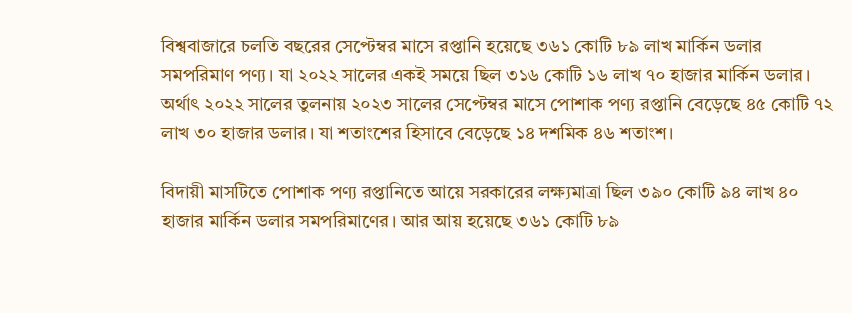বিশ্ববাজারে চলতি বছরের সেপ্টেম্বর মাসে রপ্তানি হয়েছে ৩৬১ কোটি ৮৯ লাখ মার্কিন ডলার সমপরিমাণ পণ্য। যা ২০২২ সালের একই সময়ে ছিল ৩১৬ কোটি ১৬ লাখ ৭০ হাজার মার্কিন ডলার। অর্থাৎ ২০২২ সালের তুলনায় ২০২৩ সালের সেপ্টেম্বর মাসে পোশাক পণ্য রপ্তানি বেড়েছে ৪৫ কোটি ৭২ লাখ ৩০ হাজার ডলার। যা শতাংশের হিসাবে বেড়েছে ১৪ দশমিক ৪৬ শতাংশ।

বিদায়ী মাসটিতে পোশাক পণ্য রপ্তানিতে আয়ে সরকারের লক্ষ্যমাত্রা ছিল ৩৯০ কোটি ৯৪ লাখ ৪০ হাজার মার্কিন ডলার সমপরিমাণের। আর আয় হয়েছে ৩৬১ কোটি ৮৯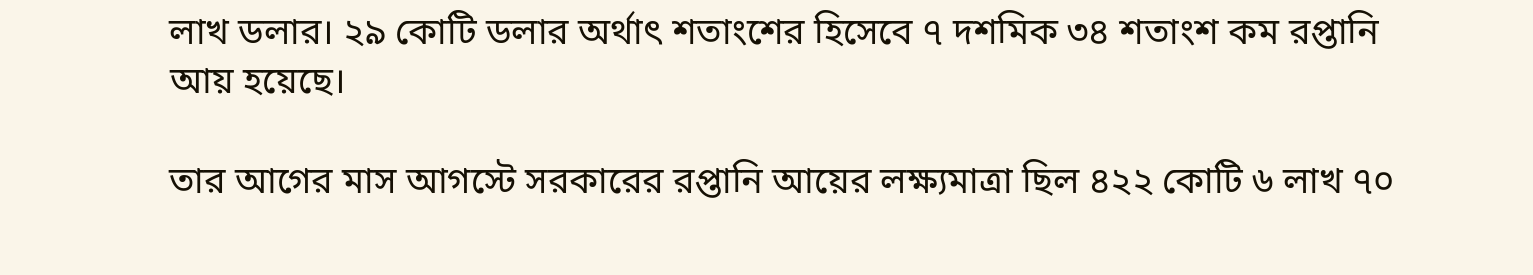লাখ ডলার। ২৯ কোটি ডলার অর্থাৎ শতাংশের হিসেবে ৭ দশমিক ৩৪ শতাংশ কম রপ্তানি আয় হয়েছে।

তার আগের মাস আগস্টে সরকারের রপ্তানি আয়ের লক্ষ্যমাত্রা ছিল ৪২২ কোটি ৬ লাখ ৭০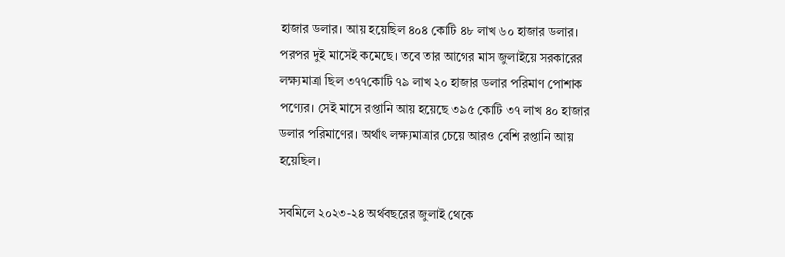হাজার ডলার। আয় হয়েছিল ৪০৪ কোটি ৪৮ লাখ ৬০ হাজার ডলার। পরপর দুই মাসেই কমেছে। তবে তার আগের মাস জুলাইয়ে সরকারের লক্ষ্যমাত্রা ছিল ৩৭৭কোটি ৭৯ লাখ ২০ হাজার ডলার পরিমাণ পোশাক পণ্যের। সেই মাসে রপ্তানি আয় হয়েছে ৩৯৫ কোটি ৩৭ লাখ ৪০ হাজার ডলার পরিমাণের। অর্থাৎ লক্ষ্যমাত্রার চেয়ে আরও বেশি রপ্তানি আয় হয়েছিল।

সবমিলে ২০২৩-২৪ অর্থবছরের জুলাই থেকে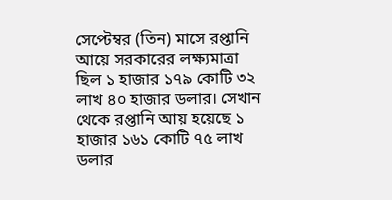সেপ্টেম্বর (তিন) মাসে রপ্তানি আয়ে সরকারের লক্ষ্যমাত্রা ছিল ১ হাজার ১৭৯ কোটি ৩২ লাখ ৪০ হাজার ডলার। সেখান থেকে রপ্তানি আয় হয়েছে ১ হাজার ১৬১ কোটি ৭৫ লাখ ডলার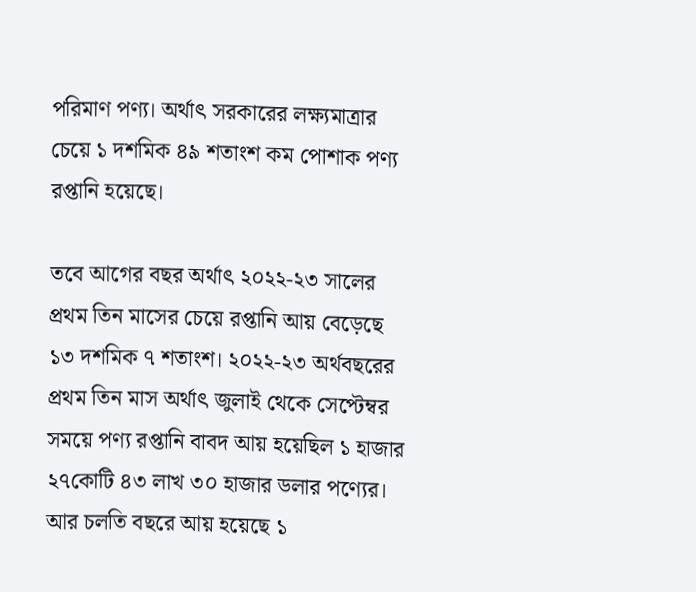পরিমাণ পণ্য। অর্থাৎ সরকারের লক্ষ্যমাত্রার চেয়ে ১ দশমিক ৪৯ শতাংশ কম পোশাক পণ্য রপ্তানি হয়েছে।

তবে আগের বছর অর্থাৎ ২০২২-২৩ সালের প্রথম তিন মাসের চেয়ে রপ্তানি আয় বেড়েছে ১৩ দশমিক ৭ শতাংশ। ২০২২-২৩ অর্থবছরের প্রথম তিন মাস অর্থাৎ জুলাই থেকে সেপ্টেম্বর সময়ে পণ্য রপ্তানি বাবদ আয় হয়েছিল ১ হাজার ২৭কোটি ৪৩ লাখ ৩০ হাজার ডলার পণ্যের। আর চলতি বছরে আয় হয়েছে ১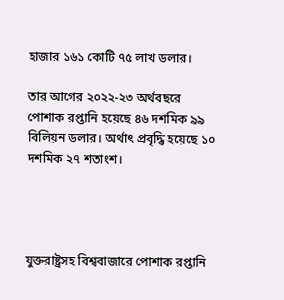হাজার ১৬১ কোটি ৭৫ লাখ ডলার।

তার আগের ২০২২-২৩ অর্থবছরে পোশাক রপ্তানি হয়েছে ৪৬ দশমিক ৯৯ বিলিয়ন ডলার। অর্থাৎ প্রবৃদ্ধি হয়েছে ১০ দশমিক ২৭ শতাংশ।




যুক্তরাষ্ট্রসহ বিশ্ববাজারে পোশাক রপ্তানি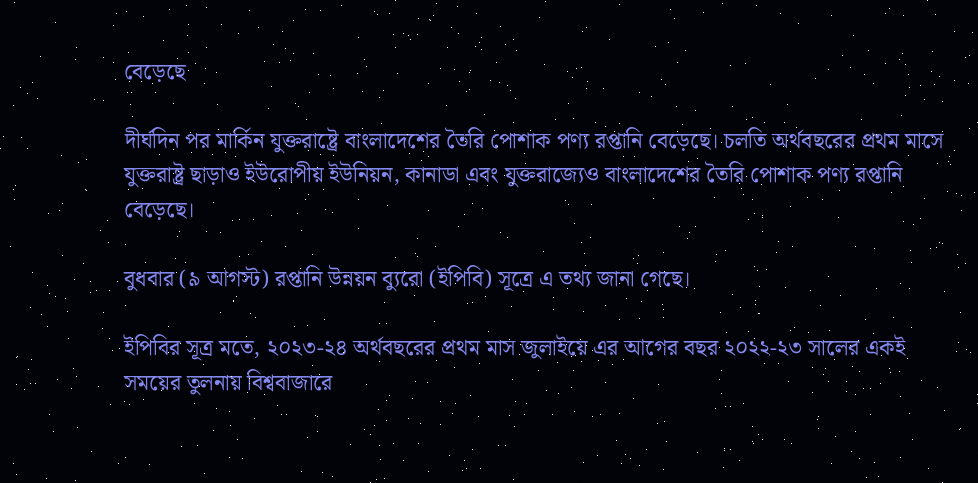বেড়েছে

দীর্ঘদিন পর মার্কিন যুক্তরাষ্ট্রে বাংলাদেশের তৈরি পোশাক পণ্য রপ্তানি বেড়েছে। চলতি অর্থবছরের প্রথম মাসে যুক্তরাষ্ট্র ছাড়াও ইউরোপীয় ইউনিয়ন, কানাডা এবং যুক্তরাজ্যেও বাংলাদেশের তৈরি পোশাক পণ্য রপ্তানি বেড়েছে।

বুধবার (৯ আগস্ট) রপ্তানি উন্নয়ন ব্যুরো (ইপিবি) সূত্রে এ তথ্য জানা গেছে।

ইপিবির সূত্র মতে, ২০২৩-২৪ অর্থবছরের প্রথম মাস জুলাইয়ে এর আগের বছর ২০২২-২৩ সালের একই সময়ের তুলনায় বিশ্ববাজারে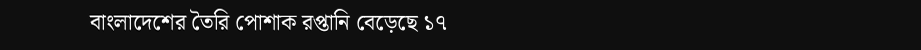বাংলাদেশের তৈরি পোশাক রপ্তানি বেড়েছে ১৭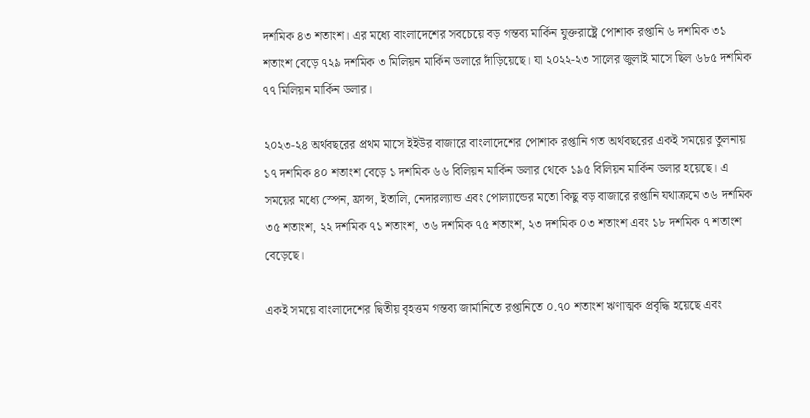দশমিক ৪৩ শতাংশ। এর মধ্যে বাংলাদেশের সবচেয়ে বড় গন্তব্য মার্কিন যুক্তরাষ্ট্রে পোশাক রপ্তানি ৬ দশমিক ৩১ শতাংশ বেড়ে ৭২৯ দশমিক ৩ মিলিয়ন মার্কিন ডলারে দাঁড়িয়েছে। যা ২০২২-২৩ সালের জুলাই মাসে ছিল ৬৮৫ দশমিক ৭৭ মিলিয়ন মার্কিন ডলার।

২০২৩-২৪ অর্থবছরের প্রথম মাসে ইইউর বাজারে বাংলাদেশের পোশাক রপ্তানি গত অর্থবছরের একই সময়ের তুলনায় ১৭ দশমিক ৪০ শতাংশ বেড়ে ১ দশমিক ৬৬ বিলিয়ন মার্কিন ডলার থেকে ১৯৫ বিলিয়ন মার্কিন ডলার হয়েছে। এ সময়ের মধ্যে স্পেন, ফ্রান্স, ইতালি, নেদারল্যান্ড এবং পোল্যান্ডের মতো কিছু বড় বাজারে রপ্তানি যথাক্রমে ৩৬ দশমিক ৩৫ শতাংশ, ২২ দশমিক ৭১ শতাংশ, ৩৬ দশমিক ৭৫ শতাংশ, ২৩ দশমিক ০৩ শতাংশ এবং ১৮ দশমিক ৭ শতাংশ বেড়েছে।

একই সময়ে বাংলাদেশের দ্বিতীয় বৃহত্তম গন্তব্য জার্মানিতে রপ্তানিতে ০.৭০ শতাংশ ঋণাত্মক প্রবৃদ্ধি হয়েছে এবং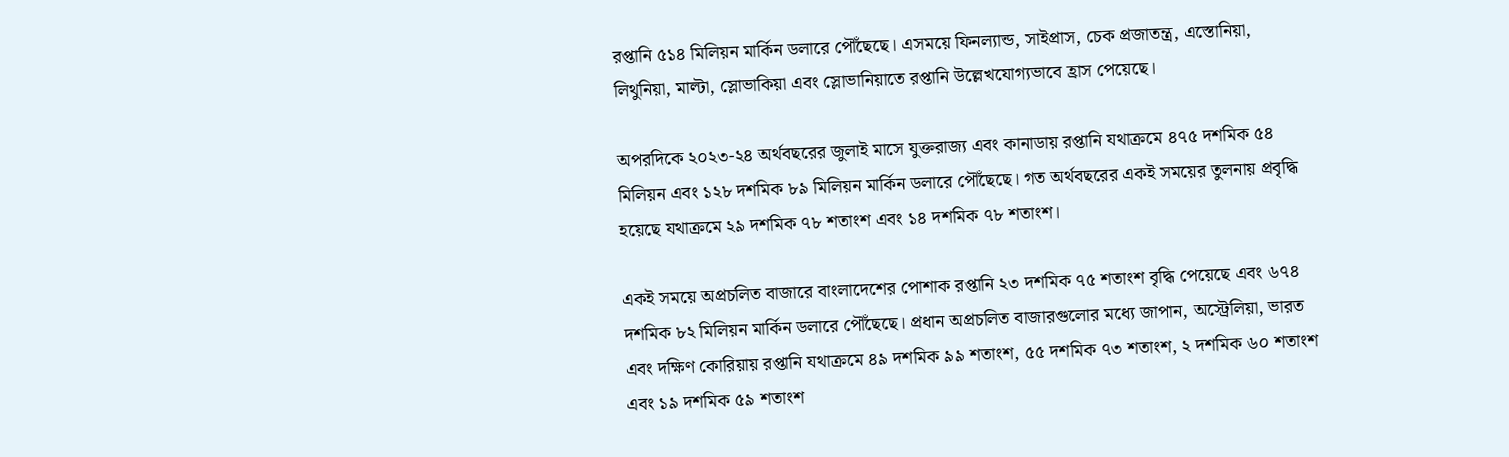রপ্তানি ৫১৪ মিলিয়ন মার্কিন ডলারে পৌঁছেছে। এসময়ে ফিনল্যান্ড, সাইপ্রাস, চেক প্রজাতন্ত্র, এস্তোনিয়া, লিথুনিয়া, মাল্টা, স্লোভাকিয়া এবং স্লোভানিয়াতে রপ্তানি উল্লেখযোগ্যভাবে হ্রাস পেয়েছে।

অপরদিকে ২০২৩-২৪ অর্থবছরের জুলাই মাসে যুক্তরাজ্য এবং কানাডায় রপ্তানি যথাক্রমে ৪৭৫ দশমিক ৫৪ মিলিয়ন এবং ১২৮ দশমিক ৮৯ মিলিয়ন মার্কিন ডলারে পৌঁছেছে। গত অর্থবছরের একই সময়ের তুলনায় প্রবৃদ্ধি হয়েছে যথাক্রমে ২৯ দশমিক ৭৮ শতাংশ এবং ১৪ দশমিক ৭৮ শতাংশ।

একই সময়ে অপ্রচলিত বাজারে বাংলাদেশের পোশাক রপ্তানি ২৩ দশমিক ৭৫ শতাংশ বৃদ্ধি পেয়েছে এবং ৬৭৪ দশমিক ৮২ মিলিয়ন মার্কিন ডলারে পৌঁছেছে। প্রধান অপ্রচলিত বাজারগুলোর মধ্যে জাপান, অস্ট্রেলিয়া, ভারত এবং দক্ষিণ কোরিয়ায় রপ্তানি যথাক্রমে ৪৯ দশমিক ৯৯ শতাংশ, ৫৫ দশমিক ৭৩ শতাংশ, ২ দশমিক ৬০ শতাংশ এবং ১৯ দশমিক ৫৯ শতাংশ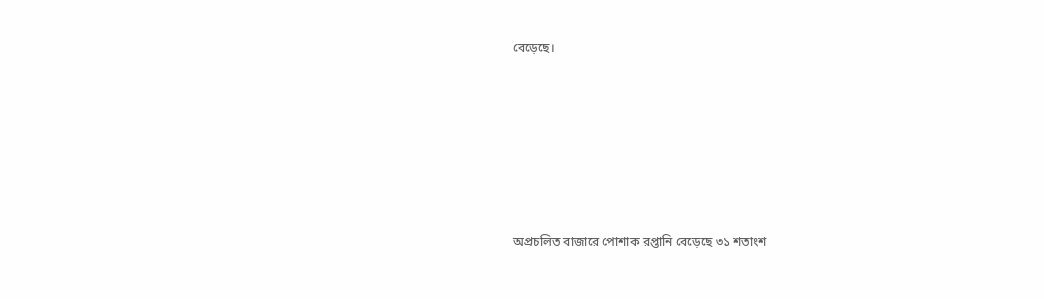বেড়েছে।






অপ্রচলিত বাজারে পোশাক রপ্তানি বেড়েছে ৩১ শতাংশ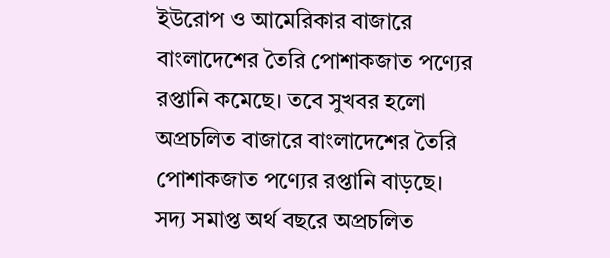ইউরোপ ও আমেরিকার বাজারে বাংলাদেশের তৈরি পোশাকজাত পণ্যের রপ্তানি কমেছে। তবে সুখবর হলো অপ্রচলিত বাজারে বাংলাদেশের তৈরি পোশাকজাত পণ্যের রপ্তানি বাড়ছে। সদ্য সমাপ্ত অর্থ বছরে অপ্রচলিত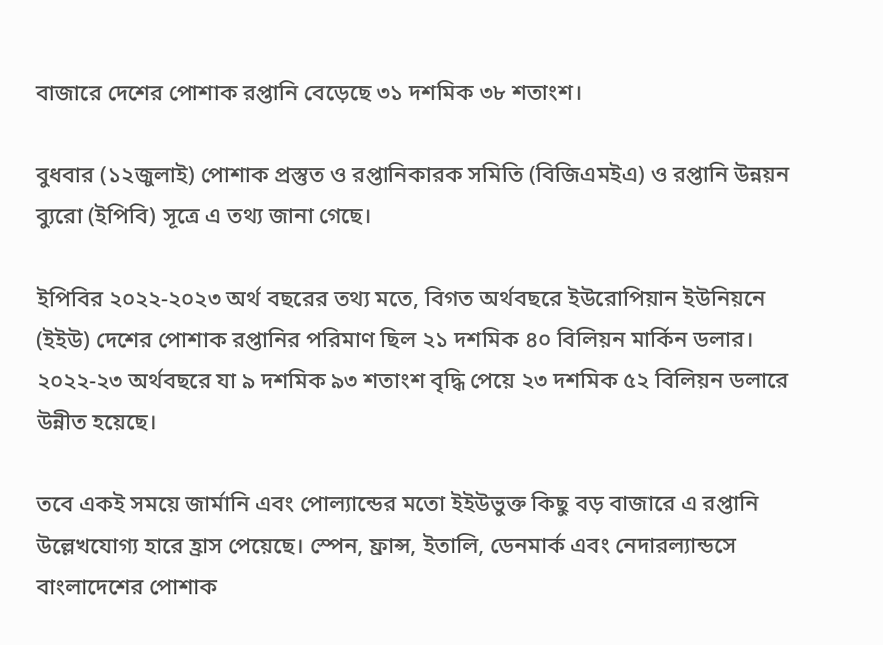বাজারে দেশের পোশাক রপ্তানি বেড়েছে ৩১ দশমিক ৩৮ শতাংশ।

বুধবার (১২জুলাই) পোশাক প্রস্তুত ও রপ্তানিকারক সমিতি (বিজিএমইএ) ও রপ্তানি উন্নয়ন ব্যুরো (ইপিবি) সূত্রে এ তথ্য জানা গেছে।

ইপিবির ২০২২-২০২৩ অর্থ বছরের তথ্য মতে, বিগত অর্থবছরে ইউরোপিয়ান ইউনিয়নে (ইইউ) দেশের পোশাক রপ্তানির পরিমাণ ছিল ২১ দশমিক ৪০ বিলিয়ন মার্কিন ডলার। ২০২২-২৩ অর্থবছরে যা ৯ দশমিক ৯৩ শতাংশ বৃদ্ধি পেয়ে ২৩ দশমিক ৫২ বিলিয়ন ডলারে উন্নীত হয়েছে।

তবে একই সময়ে জার্মানি এবং পোল্যান্ডের মতো ইইউভুক্ত কিছু বড় বাজারে এ রপ্তানি উল্লেখযোগ্য হারে হ্রাস পেয়েছে। স্পেন, ফ্রান্স, ইতালি, ডেনমার্ক এবং নেদারল্যান্ডসে বাংলাদেশের পোশাক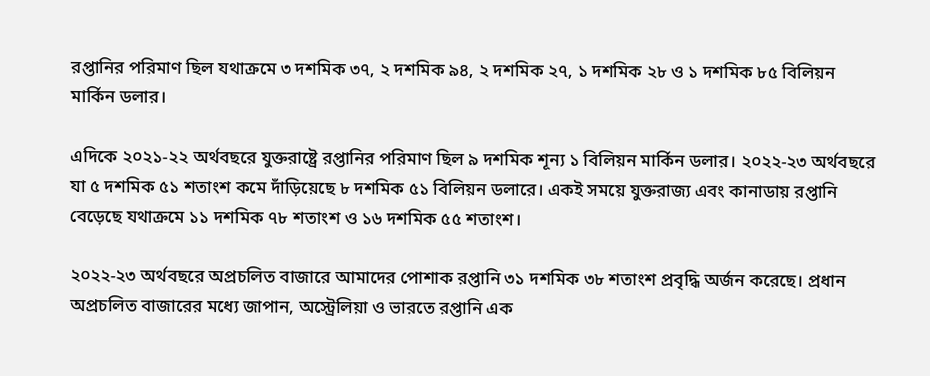রপ্তানির পরিমাণ ছিল যথাক্রমে ৩ দশমিক ৩৭, ২ দশমিক ৯৪, ২ দশমিক ২৭, ১ দশমিক ২৮ ও ১ দশমিক ৮৫ বিলিয়ন মার্কিন ডলার।

এদিকে ২০২১-২২ অর্থবছরে যুক্তরাষ্ট্রে রপ্তানির পরিমাণ ছিল ৯ দশমিক শূন্য ১ বিলিয়ন মার্কিন ডলার। ২০২২-২৩ অর্থবছরে যা ৫ দশমিক ৫১ শতাংশ কমে দাঁড়িয়েছে ৮ দশমিক ৫১ বিলিয়ন ডলারে। একই সময়ে যুক্তরাজ্য এবং কানাডায় রপ্তানি বেড়েছে যথাক্রমে ১১ দশমিক ৭৮ শতাংশ ও ১৬ দশমিক ৫৫ শতাংশ।

২০২২-২৩ অর্থবছরে অপ্রচলিত বাজারে আমাদের পোশাক রপ্তানি ৩১ দশমিক ৩৮ শতাংশ প্রবৃদ্ধি অর্জন করেছে। প্রধান অপ্রচলিত বাজারের মধ্যে জাপান, অস্ট্রেলিয়া ও ভারতে রপ্তানি এক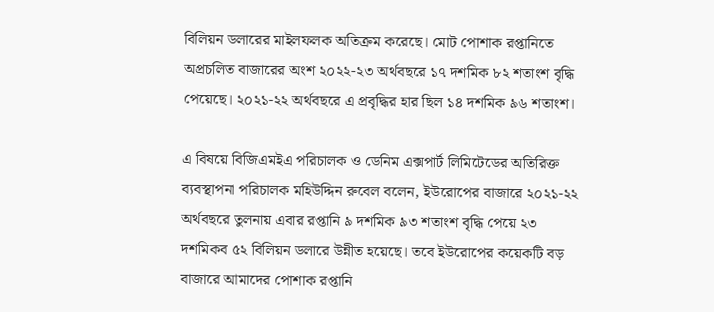বিলিয়ন ডলারের মাইলফলক অতিক্রম করেছে। মোট পোশাক রপ্তানিতে অপ্রচলিত বাজারের অংশ ২০২২-২৩ অর্থবছরে ১৭ দশমিক ৮২ শতাংশ বৃদ্ধি পেয়েছে। ২০২১-২২ অর্থবছরে এ প্রবৃদ্ধির হার ছিল ১৪ দশমিক ৯৬ শতাংশ।

এ বিষয়ে বিজিএমইএ পরিচালক ও ডেনিম এক্সপার্ট লিমিটেডের অতিরিক্ত ব্যবস্থাপনা পরিচালক মহিউদ্দিন রুবেল বলেন, ইউরোপের বাজারে ২০২১-২২ অর্থবছরে তুলনায় এবার রপ্তানি ৯ দশমিক ৯৩ শতাংশ বৃদ্ধি পেয়ে ২৩ দশমিকব ৫২ বিলিয়ন ডলারে উন্নীত হয়েছে। তবে ইউরোপের কয়েকটি বড় বাজারে আমাদের পোশাক রপ্তানি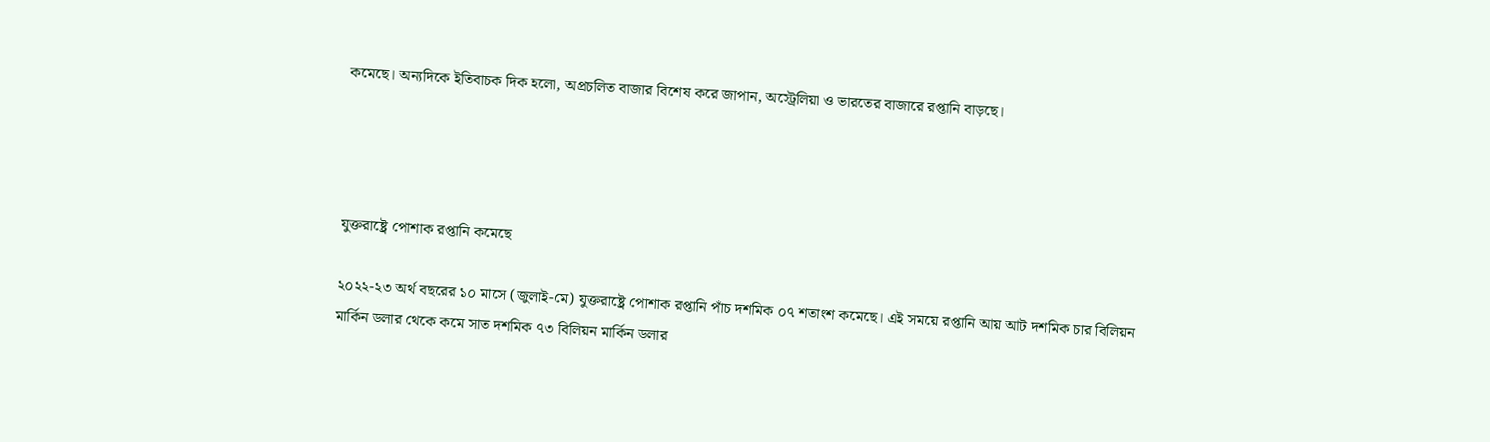কমেছে। অন্যদিকে ইতিবাচক দিক হলো, অপ্রচলিত বাজার বিশেষ করে জাপান, অস্ট্রেলিয়া ও ভারতের বাজারে রপ্তানি বাড়ছে।




যুক্তরাষ্ট্রে পোশাক রপ্তানি কমেছে

২০২২-২৩ অর্থ বছরের ১০ মাসে (জুলাই-মে) যুক্তরাষ্ট্রে পোশাক রপ্তানি পাঁচ দশমিক ০৭ শতাংশ কমেছে। এই সময়ে রপ্তানি আয় আট দশমিক চার বিলিয়ন মার্কিন ডলার থেকে কমে সাত দশমিক ৭৩ বিলিয়ন মার্কিন ডলার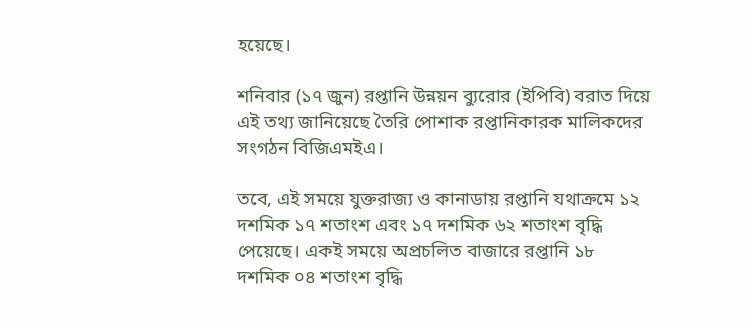হয়েছে।

শনিবার (১৭ জুন) রপ্তানি উন্নয়ন ব্যুরোর (ইপিবি) বরাত দিয়ে এই তথ্য জানিয়েছে তৈরি পোশাক রপ্তানিকারক মালিকদের সংগঠন বিজিএমইএ।

তবে, এই সময়ে যুক্তরাজ্য ও কানাডায় রপ্তানি যথাক্রমে ১২ দশমিক ১৭ শতাংশ এবং ১৭ দশমিক ৬২ শতাংশ বৃদ্ধি পেয়েছে। একই সময়ে অপ্রচলিত বাজারে রপ্তানি ১৮ দশমিক ০৪ শতাংশ বৃদ্ধি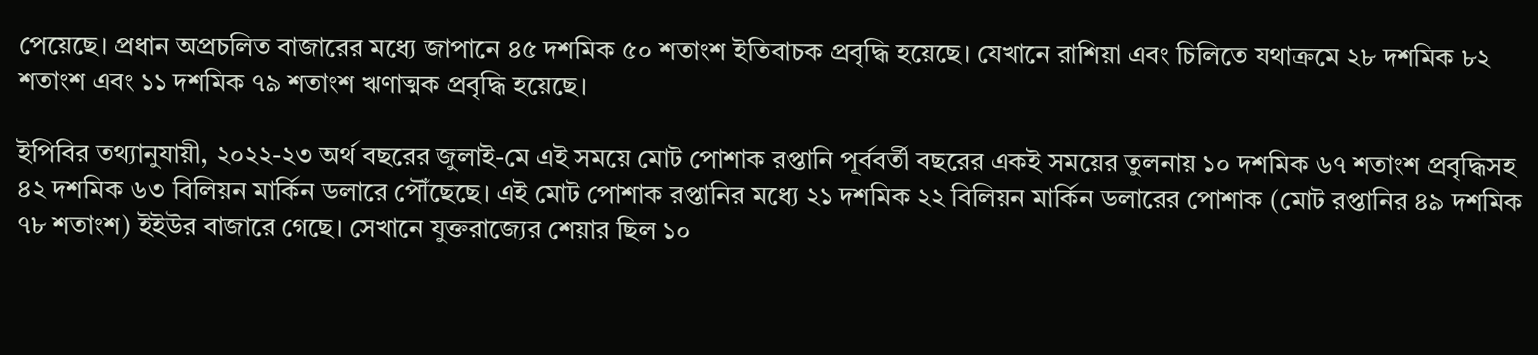পেয়েছে। প্রধান অপ্রচলিত বাজারের মধ্যে জাপানে ৪৫ দশমিক ৫০ শতাংশ ইতিবাচক প্রবৃদ্ধি হয়েছে। যেখানে রাশিয়া এবং চিলিতে যথাক্রমে ২৮ দশমিক ৮২ শতাংশ এবং ১১ দশমিক ৭৯ শতাংশ ঋণাত্মক প্রবৃদ্ধি হয়েছে।

ইপিবির তথ্যানুযায়ী, ২০২২-২৩ অর্থ বছরের জুলাই-মে এই সময়ে মোট পোশাক রপ্তানি পূর্ববর্তী বছরের একই সময়ের তুলনায় ১০ দশমিক ৬৭ শতাংশ প্রবৃদ্ধিসহ ৪২ দশমিক ৬৩ বিলিয়ন মার্কিন ডলারে পৌঁছেছে। এই মোট পোশাক রপ্তানির মধ্যে ২১ দশমিক ২২ বিলিয়ন মার্কিন ডলারের পোশাক (মোট রপ্তানির ৪৯ দশমিক ৭৮ শতাংশ) ইইউর বাজারে গেছে। সেখানে যুক্তরাজ্যের শেয়ার ছিল ১০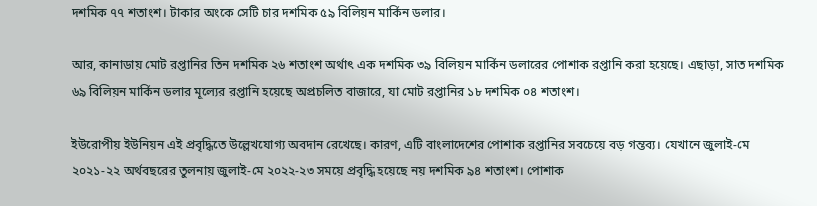দশমিক ৭৭ শতাংশ। টাকার অংকে সেটি চার দশমিক ৫৯ বিলিয়ন মার্কিন ডলার।

আর, কানাডায় মোট রপ্তানির তিন দশমিক ২৬ শতাংশ অর্থাৎ এক দশমিক ৩৯ বিলিয়ন মার্কিন ডলারের পোশাক রপ্তানি করা হয়েছে। এছাড়া, সাত দশমিক ৬৯ বিলিয়ন মার্কিন ডলার মূল্যের রপ্তানি হয়েছে অপ্রচলিত বাজারে, যা মোট রপ্তানির ১৮ দশমিক ০৪ শতাংশ।

ইউরোপীয় ইউনিয়ন এই প্রবৃদ্ধিতে উল্লেখযোগ্য অবদান রেখেছে। কারণ, এটি বাংলাদেশের পোশাক রপ্তানির সবচেয়ে বড় গন্তব্য। যেখানে জুলাই-মে ২০২১-২২ অর্থবছরের তুলনায় জুলাই-মে ২০২২-২৩ সময়ে প্রবৃদ্ধি হয়েছে নয় দশমিক ৯৪ শতাংশ। পোশাক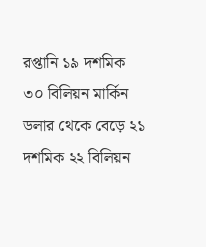রপ্তানি ১৯ দশমিক ৩০ বিলিয়ন মার্কিন ডলার থেকে বেড়ে ২১ দশমিক ২২ বিলিয়ন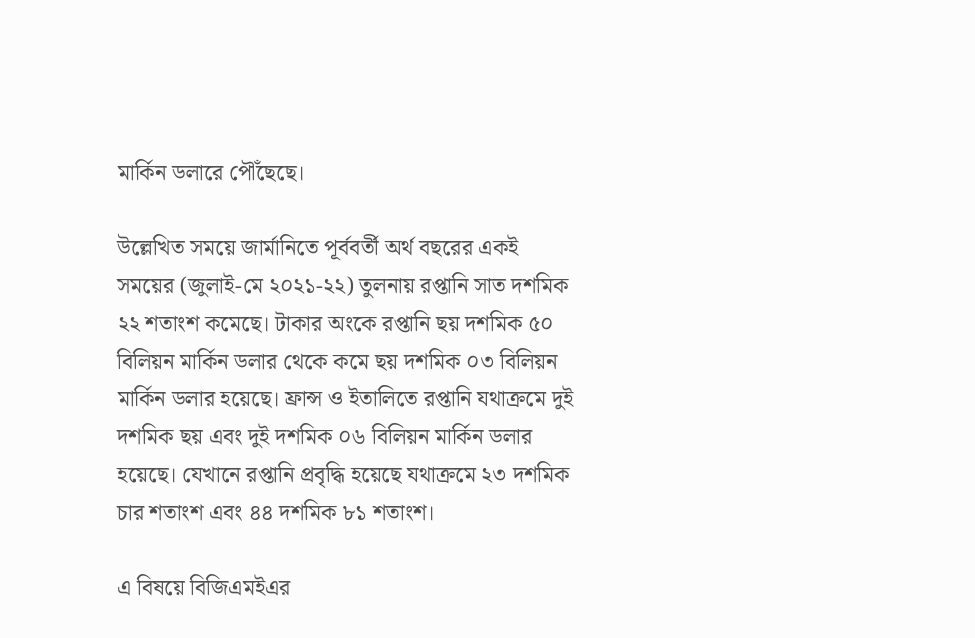মার্কিন ডলারে পৌঁছেছে।

উল্লেখিত সময়ে জার্মানিতে পূর্ববর্তী অর্থ বছরের একই সময়ের (জুলাই-মে ২০২১-২২) তুলনায় রপ্তানি সাত দশমিক ২২ শতাংশ কমেছে। টাকার অংকে রপ্তানি ছয় দশমিক ৫০ বিলিয়ন মার্কিন ডলার থেকে কমে ছয় দশমিক ০৩ বিলিয়ন মার্কিন ডলার হয়েছে। ফ্রান্স ও ইতালিতে রপ্তানি যথাক্রমে দুই দশমিক ছয় এবং দুই দশমিক ০৬ বিলিয়ন মার্কিন ডলার হয়েছে। যেখানে রপ্তানি প্রবৃদ্ধি হয়েছে যথাক্রমে ২৩ দশমিক চার শতাংশ এবং ৪৪ দশমিক ৮১ শতাংশ।

এ বিষয়ে বিজিএমইএর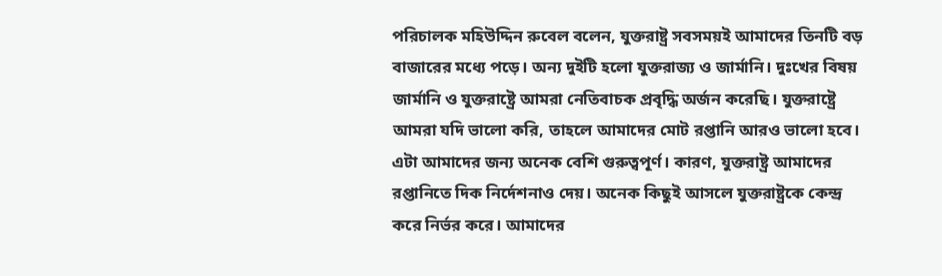পরিচালক মহিউদ্দিন রুবেল বলেন, যুক্তরাষ্ট্র সবসময়ই আমাদের তিনটি বড় বাজারের মধ্যে পড়ে। অন্য দুইটি হলো যুক্তরাজ্য ও জার্মানি। দুঃখের বিষয় জার্মানি ও যুক্তরাষ্ট্রে আমরা নেতিবাচক প্রবৃদ্ধি অর্জন করেছি। যুক্তরাষ্ট্রে আমরা যদি ভালো করি, তাহলে আমাদের মোট রপ্তানি আরও ভালো হবে। এটা আমাদের জন্য অনেক বেশি গুরুত্বপূর্ণ। কারণ, যুক্তরাষ্ট্র আমাদের রপ্তানিতে দিক নির্দেশনাও দেয়। অনেক কিছুই আসলে যুক্তরাষ্ট্রকে কেন্দ্র করে নির্ভর করে। আমাদের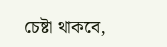চেষ্টা থাকবে,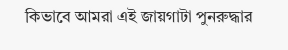কিভাবে আমরা এই জায়গাটা পুনরুদ্ধার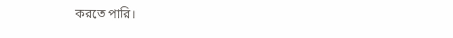করতে পারি।